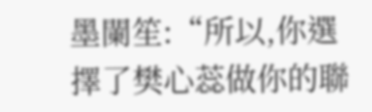墨闌笙:“所以,你選擇了樊心蕊做你的聯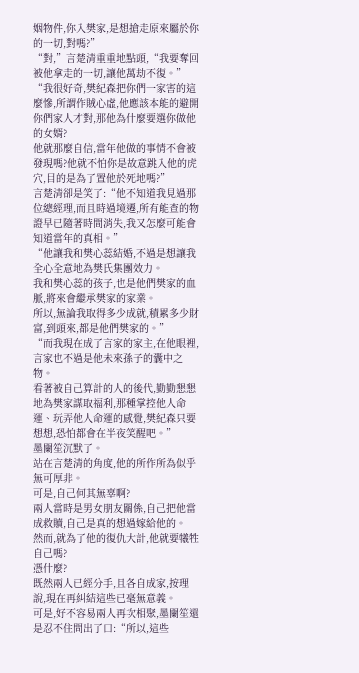姻物件,你入樊家,是想搶走原來屬於你的一切,對嗎?”
“對,”言楚清重重地點頭,“我要奪回被他拿走的一切,讓他萬劫不復。”
“我很好奇,樊紀森把你們一家害的這麼慘,所謂作賊心虛,他應該本能的避開你們家人才對,那他為什麼要選你做他的女婿?
他就那麼自信,當年他做的事情不會被發現嗎?他就不怕你是故意跳入他的虎穴,目的是為了置他於死地嗎?”
言楚清卻是笑了:“他不知道我見過那位總經理,而且時過境遷,所有能查的物證早已隨著時間消失,我又怎麼可能會知道當年的真相。”
“他讓我和樊心蕊結婚,不過是想讓我全心全意地為樊氏集團效力。
我和樊心蕊的孩子,也是他們樊家的血脈,將來會繼承樊家的家業。
所以,無論我取得多少成就,積累多少財富,到頭來,都是他們樊家的。”
“而我現在成了言家的家主,在他眼裡,言家也不過是他未來孫子的囊中之物。
看著被自己算計的人的後代,勤勤懇懇地為樊家謀取福利,那種掌控他人命運、玩弄他人命運的感覺,樊紀森只要想想,恐怕都會在半夜笑醒吧。”
墨闌笙沉默了。
站在言楚清的角度,他的所作所為似乎無可厚非。
可是,自己何其無辜啊?
兩人當時是男女朋友關係,自己把他當成救贖,自己是真的想過嫁給他的。
然而,就為了他的復仇大計,他就要犧牲自己嗎?
憑什麼?
既然兩人已經分手,且各自成家,按理說,現在再糾結這些已毫無意義。
可是,好不容易兩人再次相聚,墨闌笙還是忍不住問出了口:“所以,這些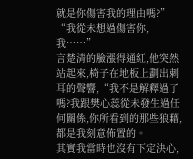就是你傷害我的理由嗎?”
“我從未想過傷害你,我……”
言楚清的臉漲得通紅,他突然站起來,椅子在地板上劃出刺耳的聲響,“我不是解釋過了嗎?我跟樊心蕊從未發生過任何關係,你所看到的那些狼藉,都是我刻意佈置的。
其實我當時也沒有下定決心,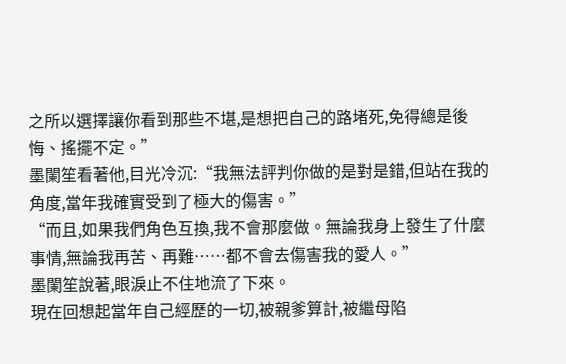之所以選擇讓你看到那些不堪,是想把自己的路堵死,免得總是後悔、搖擺不定。”
墨闌笙看著他,目光冷沉:“我無法評判你做的是對是錯,但站在我的角度,當年我確實受到了極大的傷害。”
“而且,如果我們角色互換,我不會那麼做。無論我身上發生了什麼事情,無論我再苦、再難……都不會去傷害我的愛人。”
墨闌笙說著,眼淚止不住地流了下來。
現在回想起當年自己經歷的一切,被親爹算計,被繼母陷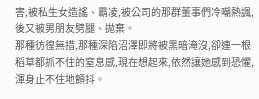害,被私生女造謠、霸凌,被公司的那群董事們冷嘲熱諷,後又被男朋友劈腿、拋棄。
那種彷徨無措,那種深陷沼澤即將被黑暗淹沒,卻連一根稻草都抓不住的窒息感,現在想起來,依然讓她感到恐懼,渾身止不住地顫抖。